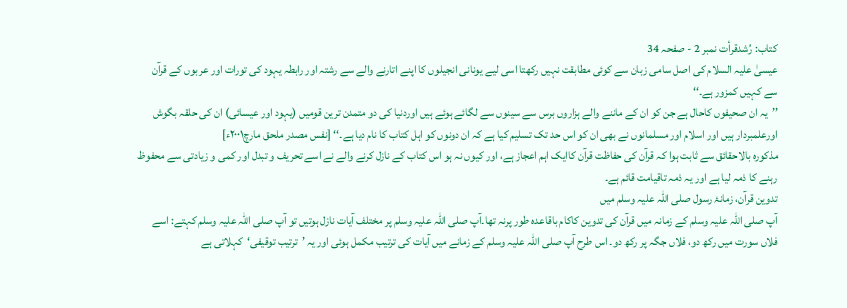کتاب: رُشدقرأت نمبر 2 - صفحہ 34
عیسیٰ علیہ السلام کی اصل سامی زبان سے کوئی مطابقت نہیں رکھتا اسی لیے یونانی انجیلوں کا اپنے اتارنے والے سے رشتہ اور رابطہ یہود کی تورات اور عربوں کے قرآن سے کہیں کمزور ہے۔‘‘
’’یہ ان صحیفوں کاحال ہے جن کو ان کے ماننے والے ہزاروں برس سے سینوں سے لگائے ہوئے ہیں اوردنیا کی دو متمدن ترین قومیں (یہود اور عیسائی) ان کی حلقہ بگوش اورعلمبردار ہیں اور اسلام اور مسلمانوں نے بھی ان کو اس حد تک تسلیم کیا ہے کہ ان دونوں کو اہل کتاب کا نام دیا ہے۔‘‘ [نفس مصدر ملحق مارچ۲۰۰۱ء]
مذکورہ بالاحقائق سے ثابت ہوا کہ قرآن کی حفاظت قرآن کاایک اہم اعجاز ہے، اور کیوں نہ ہو اس کتاب کے نازل کرنے والے نے اسے تحریف و تبدل اور کمی و زیادتی سے محفوظ رہنے کا ذمہ لیا ہے اور یہ ذمہ تاقیامت قائم ہے۔
تدوین قرآن، زمانۂ رسول صلی اللہ علیہ وسلم میں
آپ صلی اللہ علیہ وسلم کے زمانہ میں قرآن کی تدوین کاکام باقاعدہ طور پرنہ تھا۔آپ صلی اللہ علیہ وسلم پر مختلف آیات نازل ہوتیں تو آپ صلی اللہ علیہ وسلم کہتے: اسے فلاں سورت میں رکھ دو، فلاں جگہ پر رکھ دو۔ اس طرح آپ صلی اللہ علیہ وسلم کے زمانے میں آیات کی ترتیب مکمل ہوئی اور یہ ’ترتیب توقیفی‘کہلاتی ہے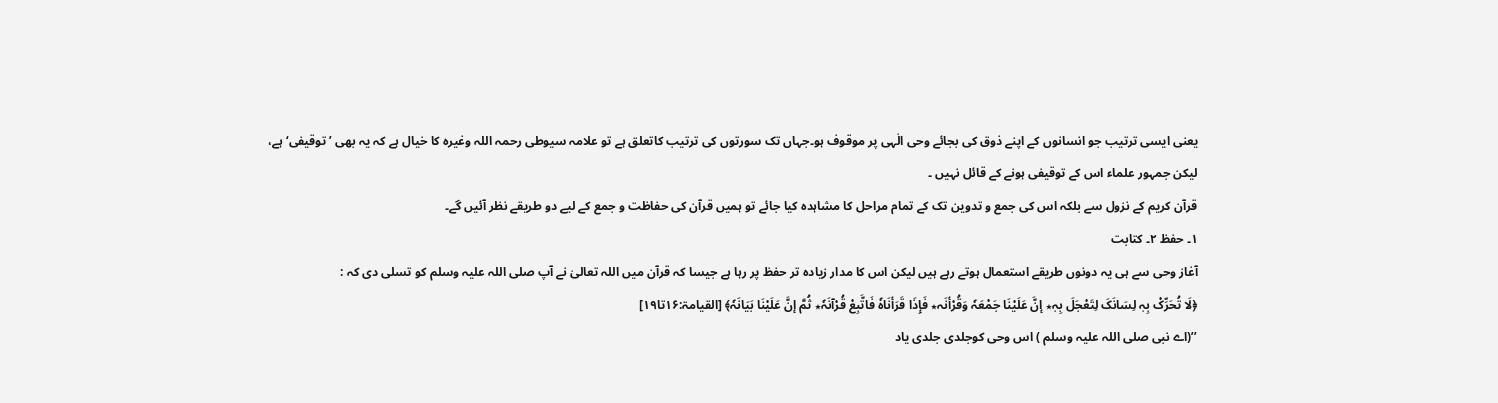یعنی ایسی ترتیب جو انسانوں کے اپنے ذوق کی بجائے وحی الٰہی پر موقوف ہو۔جہاں تک سورتوں کی ترتیب کاتعلق ہے تو علامہ سیوطی رحمہ اللہ وغیرہ کا خیال ہے کہ یہ بھی ’توقیفی‘ ہے، لیکن جمہور علماء اس کے توقیفی ہونے کے قائل نہیں ۔
قرآن کریم کے نزول سے بلکہ اس کی جمع و تدوین تک کے تمام مراحل کا مشاہدہ کیا جائے تو ہمیں قرآن کی حفاظت و جمع کے لیے دو طریقے نظر آئیں گے۔
۱۔ حفظ ۲۔ کتابت
آغاز وحی سے ہی یہ دونوں طریقے استعمال ہوتے رہے ہیں لیکن اس کا مدار زیادہ تر حفظ پر رہا ہے جیسا کہ قرآن میں اللہ تعالیٰ نے آپ صلی اللہ علیہ وسلم کو تسلی دی کہ :
﴿لَا تُحَرِّکْ بِہٖ لِسَانَکَ لِتَعْجَلَ بِہٖ٭ إنَّ عَلَیْنَا جَمْعَہٗ وَقُرْأنَہ٭ فَإِذَا قَرَأنَاہٗ فَاتَّبِعْ قُرْآنَہٗ٭ ثُمَّ إنَّ عَلَیْنَا بَیَانَہٗ﴾ [القیامۃ:۱۶تا۱۹]
’’(اے نبی صلی اللہ علیہ وسلم ) اس وحی کوجلدی جلدی یاد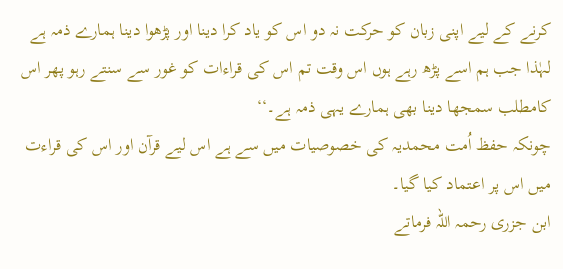کرنے کے لیے اپنی زبان کو حرکت نہ دو اس کو یاد کرا دینا اور پڑھوا دینا ہمارے ذمہ ہے لہٰذا جب ہم اسے پڑھ رہے ہوں اس وقت تم اس کی قراءات کو غور سے سنتے رہو پھر اس کامطلب سمجھا دینا بھی ہمارے یہی ذمہ ہے۔‘‘
چونکہ حفظ اُمت محمدیہ کی خصوصیات میں سے ہے اس لیے قرآن اور اس کی قراءت میں اس پر اعتماد کیا گیا۔
ابن جزری رحمہ اللہ فرماتے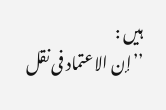ہیں :
’’إن الاعتماد فی نقل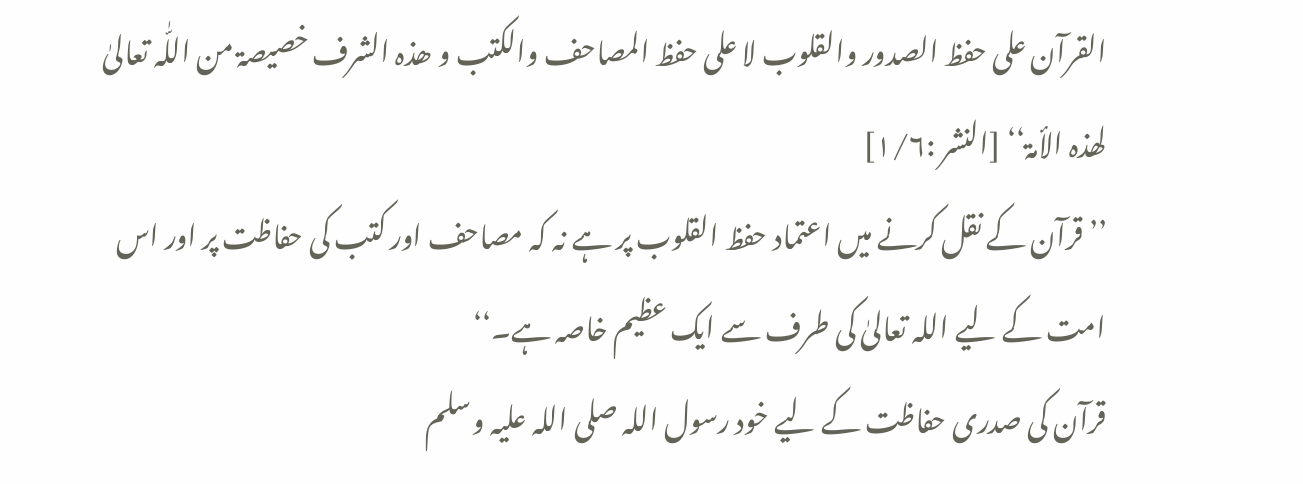القرآن علی حفظ الصدور والقلوب لا علی حفظ المصاحف والکتب و ھذہ الشرف خصیصۃ من اللّٰہ تعالیٰ لھذہ الأمۃ‘‘ [النشر :۱/۶]
’’قرآن کے نقل کرنے میں اعتماد حفظ القلوب پر ہے نہ کہ مصاحف اور کتب کی حفاظت پر اور اس امت کے لیے اللہ تعالیٰ کی طرف سے ایک عظیم خاصہ ہے۔‘‘
قرآن کی صدری حفاظت کے لیے خود رسول اللہ صلی اللہ علیہ وسلم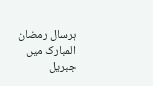ہرسال رمضان المبارک میں جبریل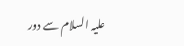علیہ السلام سے دور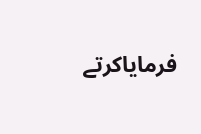فرمایاکرتے